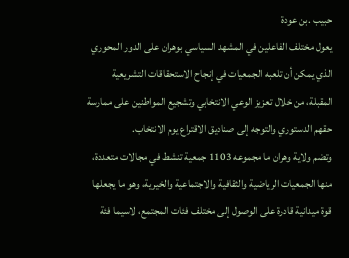حبيب .بن عودة
يعول مختلف الفاعلين في المشهد السياسي بوهران على الدور المحوري الذي يمكن أن تلعبه الجمعيات في إنجاح الاستحقاقات التشريعية المقبلة، من خلال تعزيز الوعي الانتخابي وتشجيع المواطنين على ممارسة حقهم الدستوري والتوجه إلى صناديق الاقتراع يوم الانتخاب.
وتضم ولاية وهران ما مجموعه 1103 جمعية تنشط في مجالات متعددة، منها الجمعيات الرياضية والثقافية والاجتماعية والخيرية، وهو ما يجعلها قوة ميدانية قادرة على الوصول إلى مختلف فئات المجتمع، لاسيما فئة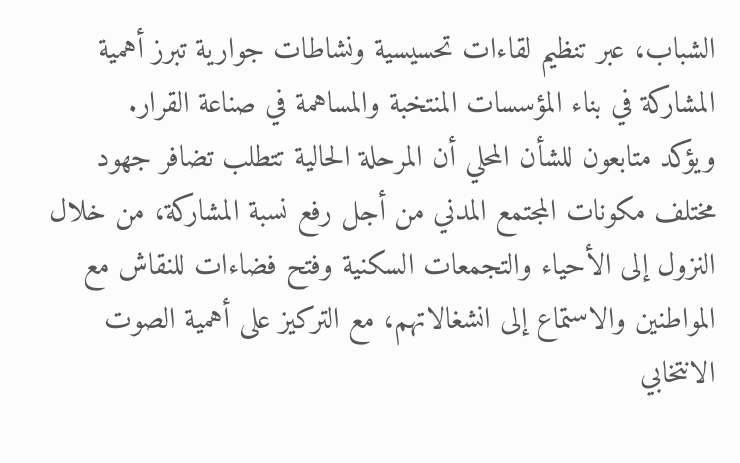الشباب، عبر تنظيم لقاءات تحسيسية ونشاطات جوارية تبرز أهمية المشاركة في بناء المؤسسات المنتخبة والمساهمة في صناعة القرار.
ويؤكد متابعون للشأن المحلي أن المرحلة الحالية تتطلب تضافر جهود مختلف مكونات المجتمع المدني من أجل رفع نسبة المشاركة، من خلال النزول إلى الأحياء والتجمعات السكنية وفتح فضاءات للنقاش مع المواطنين والاستماع إلى انشغالاتهم، مع التركيز على أهمية الصوت الانتخابي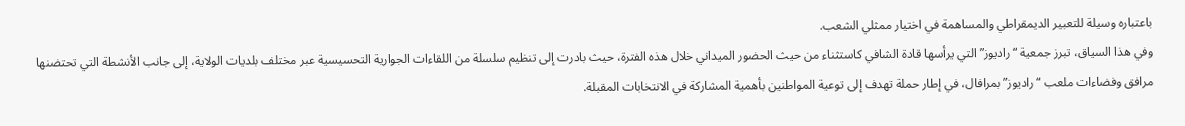باعتباره وسيلة للتعبير الديمقراطي والمساهمة في اختيار ممثلي الشعب.
وفي هذا السياق، تبرز جمعية “راديوز” التي يرأسها قادة الشافي كاستثناء من حيث الحضور الميداني خلال هذه الفترة، حيث بادرت إلى تنظيم سلسلة من اللقاءات الجوارية التحسيسية عبر مختلف بلديات الولاية، إلى جانب الأنشطة التي تحتضنها مرافق وفضاءات ملعب “راديوز” بمرافال، في إطار حملة تهدف إلى توعية المواطنين بأهمية المشاركة في الانتخابات المقبلة.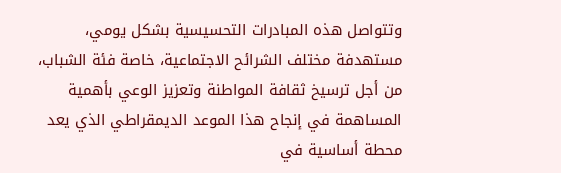وتتواصل هذه المبادرات التحسيسية بشكل يومي، مستهدفة مختلف الشرائح الاجتماعية، خاصة فئة الشباب، من أجل ترسيخ ثقافة المواطنة وتعزيز الوعي بأهمية المساهمة في إنجاح هذا الموعد الديمقراطي الذي يعد محطة أساسية في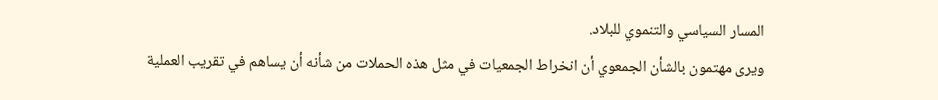المسار السياسي والتنموي للبلاد.
ويرى مهتمون بالشأن الجمعوي أن انخراط الجمعيات في مثل هذه الحملات من شأنه أن يساهم في تقريب العملية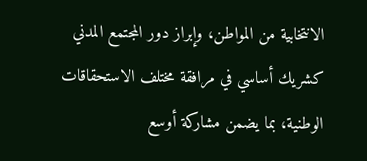الانتخابية من المواطن، وإبراز دور المجتمع المدني كشريك أساسي في مرافقة مختلف الاستحقاقات الوطنية، بما يضمن مشاركة أوسع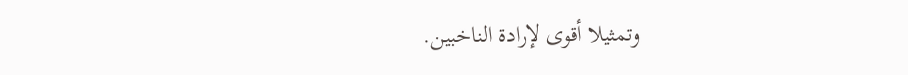وتمثيلا أقوى لإرادة الناخبين.